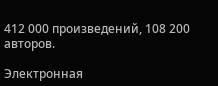412 000 произведений, 108 200 авторов.

Электронная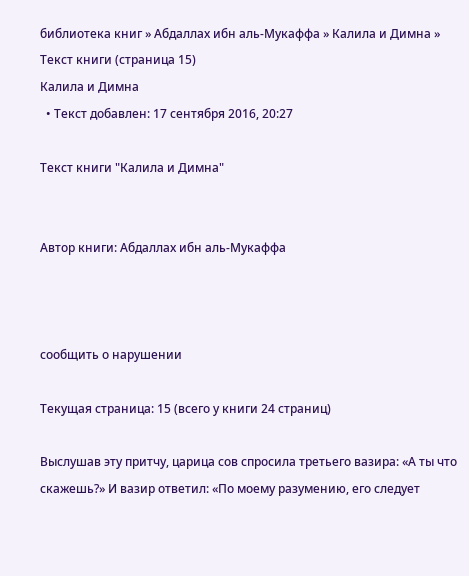библиотека книг » Абдаллах ибн аль-Мукаффа » Калила и Димна » Текст книги (страница 15)
Калила и Димна
  • Текст добавлен: 17 сентября 2016, 20:27

Текст книги "Калила и Димна"


Автор книги: Абдаллах ибн аль-Мукаффа



сообщить о нарушении

Текущая страница: 15 (всего у книги 24 страниц)

Выслушав эту притчу, царица сов спросила третьего вазира: «А ты что скажешь?» И вазир ответил: «По моему разумению, его следует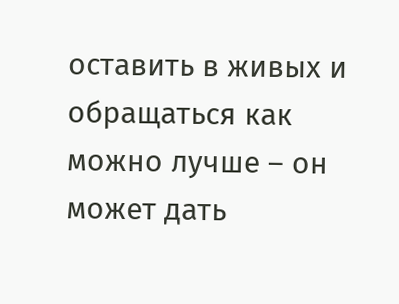оставить в живых и обращаться как можно лучше – он может дать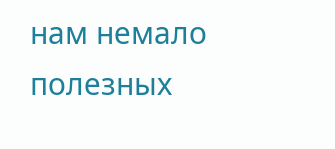нам немало полезных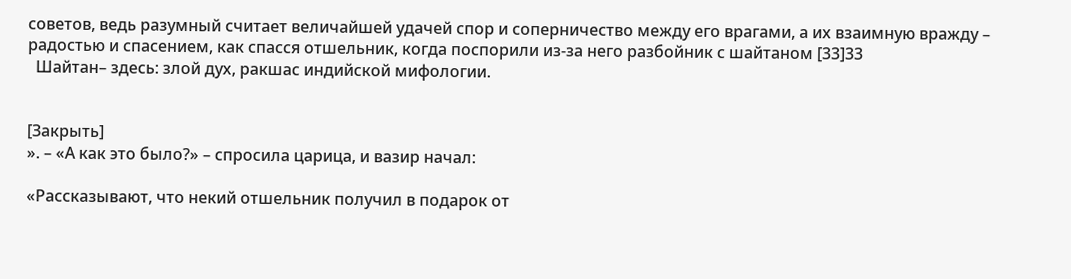советов, ведь разумный считает величайшей удачей спор и соперничество между его врагами, а их взаимную вражду – радостью и спасением, как спасся отшельник, когда поспорили из-за него разбойник с шайтаном [33]33
  Шайтан– здесь: злой дух, ракшас индийской мифологии.


[Закрыть]
». – «А как это было?» – спросила царица, и вазир начал:

«Рассказывают, что некий отшельник получил в подарок от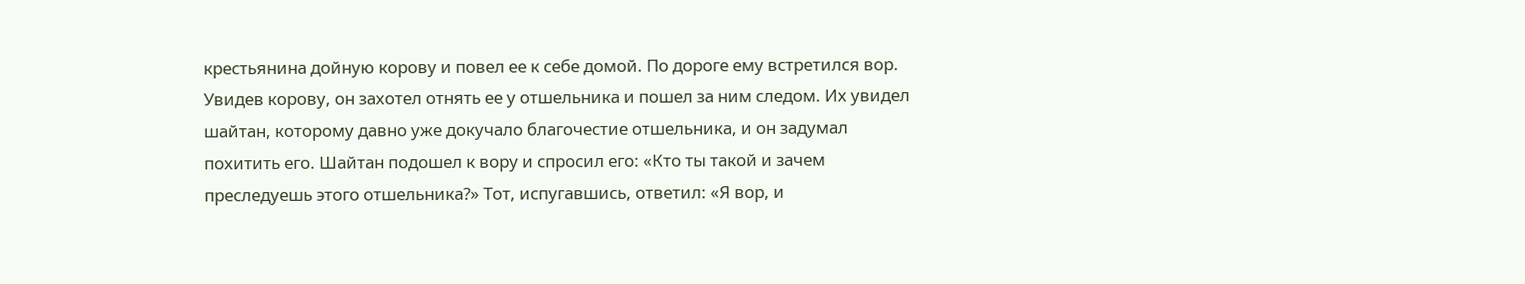крестьянина дойную корову и повел ее к себе домой. По дороге ему встретился вор. Увидев корову, он захотел отнять ее у отшельника и пошел за ним следом. Их увидел шайтан, которому давно уже докучало благочестие отшельника, и он задумал похитить его. Шайтан подошел к вору и спросил его: «Кто ты такой и зачем преследуешь этого отшельника?» Тот, испугавшись, ответил: «Я вор, и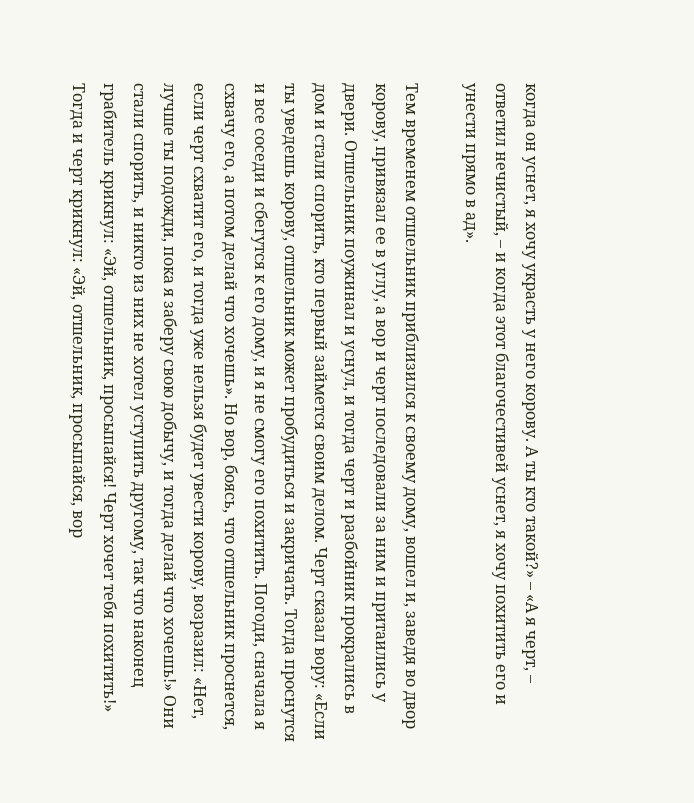когда он уснет, я хочу украсть у него корову. А ты кто такой?» – «А я черт, – ответил нечистый, – и когда этот благочестивей уснет, я хочу похитить его и унести прямо в ад».

Тем временем отшельник приблизился к своему дому, вошел и, заведя во двор корову, привязал ее в углу, а вор и черт последовали за ним и притаились у двери. Отшельник поужинал и уснул, и тогда черт и разбойник прокрались в дом и стали спорить, кто первый займется своим делом. Черт сказал вору: «Если ты уведешь корову, отшельник может пробудиться и закричать. Тогда проснутся и все соседи и сбегутся к его дому, и я не смогу его похитить. Погоди, сначала я схвачу его, а потом делай что хочешь». Но вор, боясь, что отшельник проснется, если черт схватит его, и тогда уже нельзя будет увести корову, возразил: «Нет, лучше ты подожди, пока я заберу свою добычу, и тогда делай что хочешь!» Они стали спорить, и никто из них не хотел уступить другому, так что наконец грабитель крикнул: «Эй, отшельник, просыпайся! Черт хочет тебя похитить!» Тогда и черт крикнул: «Эй, отшельник, просыпайся, вор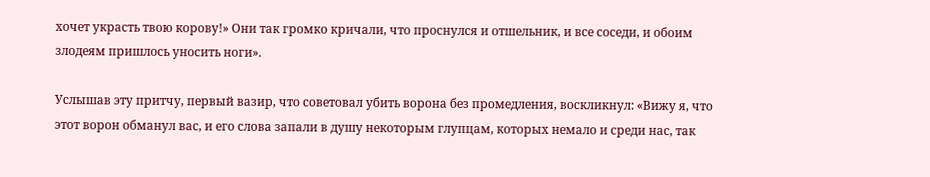хочет украсть твою корову!» Они так громко кричали, что проснулся и отшельник, и все соседи, и обоим злодеям пришлось уносить ноги».

Услышав эту притчу, первый вазир, что советовал убить ворона без промедления, воскликнул: «Вижу я, что этот ворон обманул вас, и его слова запали в душу некоторым глупцам, которых немало и среди нас, так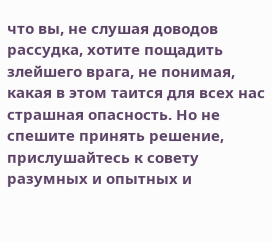что вы, не слушая доводов рассудка, хотите пощадить злейшего врага, не понимая, какая в этом таится для всех нас страшная опасность. Но не спешите принять решение, прислушайтесь к совету разумных и опытных и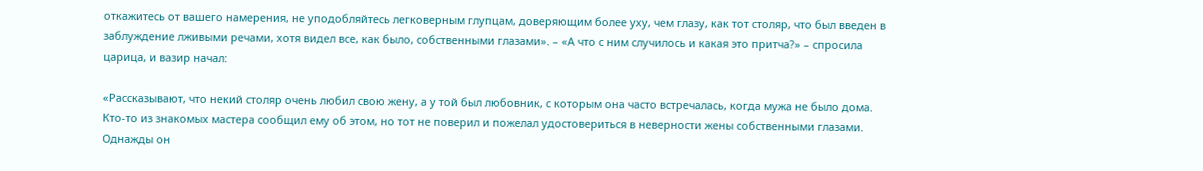откажитесь от вашего намерения, не уподобляйтесь легковерным глупцам, доверяющим более уху, чем глазу, как тот столяр, что был введен в заблуждение лживыми речами, хотя видел все, как было, собственными глазами». – «А что с ним случилось и какая это притча?» – спросила царица, и вазир начал:

«Рассказывают, что некий столяр очень любил свою жену, а у той был любовник, с которым она часто встречалась, когда мужа не было дома. Кто-то из знакомых мастера сообщил ему об этом, но тот не поверил и пожелал удостовериться в неверности жены собственными глазами. Однажды он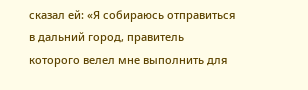сказал ей: «Я собираюсь отправиться в дальний город, правитель которого велел мне выполнить для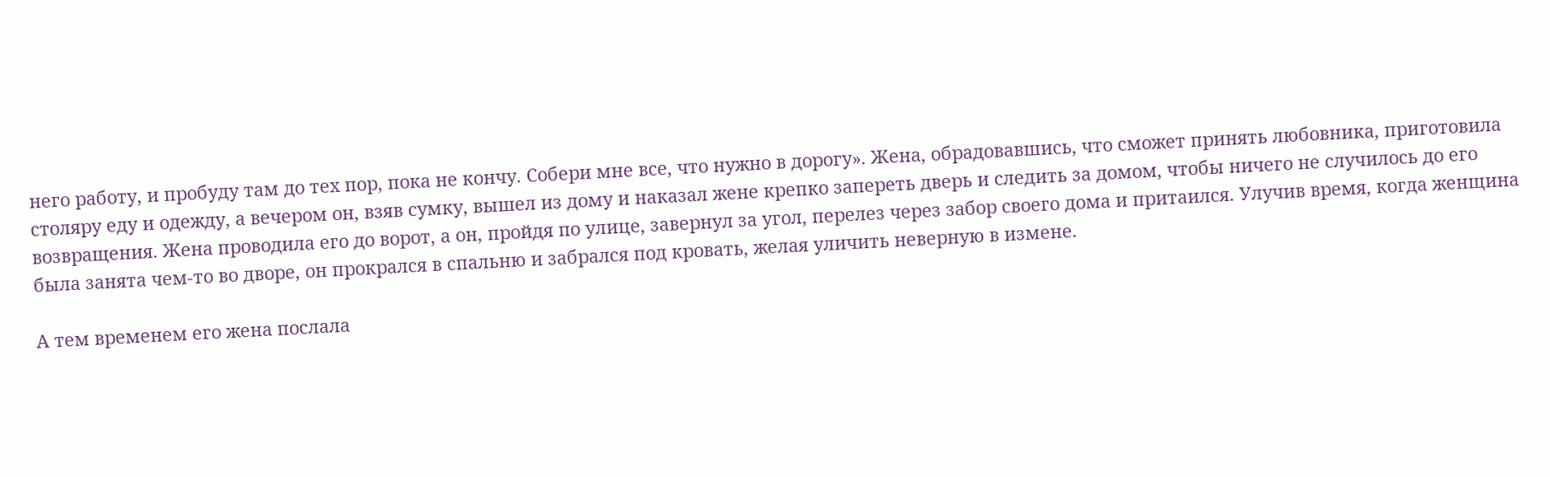него работу, и пробуду там до тех пор, пока не кончу. Собери мне все, что нужно в дорогу». Жена, обрадовавшись, что сможет принять любовника, приготовила столяру еду и одежду, а вечером он, взяв сумку, вышел из дому и наказал жене крепко запереть дверь и следить за домом, чтобы ничего не случилось до его возвращения. Жена проводила его до ворот, а он, пройдя по улице, завернул за угол, перелез через забор своего дома и притаился. Улучив время, когда женщина была занята чем-то во дворе, он прокрался в спальню и забрался под кровать, желая уличить неверную в измене.

А тем временем его жена послала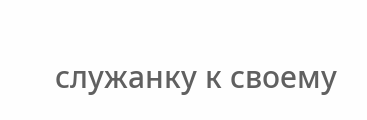служанку к своему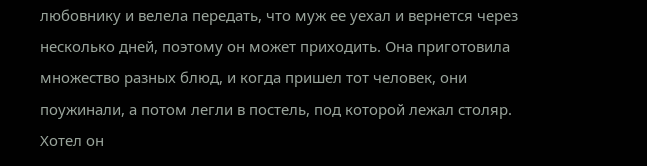любовнику и велела передать, что муж ее уехал и вернется через несколько дней, поэтому он может приходить. Она приготовила множество разных блюд, и когда пришел тот человек, они поужинали, а потом легли в постель, под которой лежал столяр. Хотел он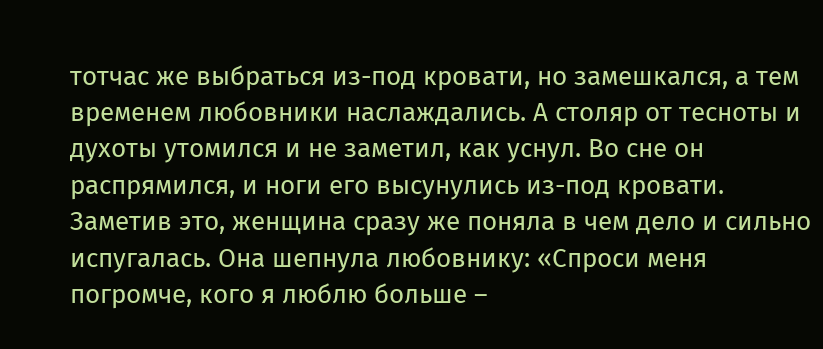тотчас же выбраться из-под кровати, но замешкался, а тем временем любовники наслаждались. А столяр от тесноты и духоты утомился и не заметил, как уснул. Во сне он распрямился, и ноги его высунулись из-под кровати. Заметив это, женщина сразу же поняла в чем дело и сильно испугалась. Она шепнула любовнику: «Спроси меня погромче, кого я люблю больше –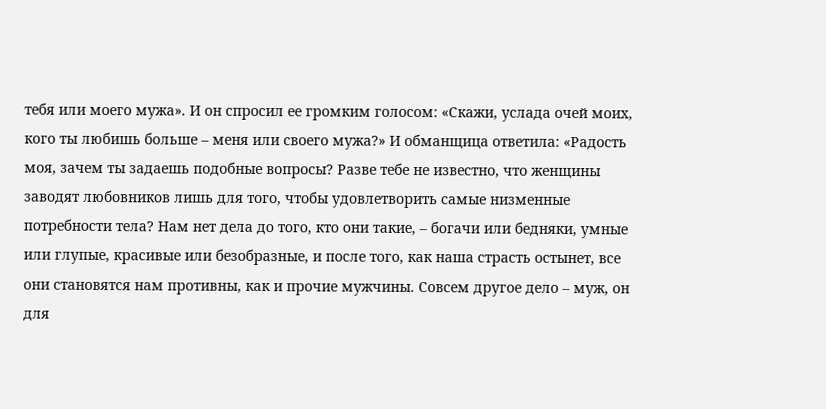тебя или моего мужа». И он спросил ее громким голосом: «Скажи, услада очей моих, кого ты любишь больше – меня или своего мужа?» И обманщица ответила: «Радость моя, зачем ты задаешь подобные вопросы? Разве тебе не известно, что женщины заводят любовников лишь для того, чтобы удовлетворить самые низменные потребности тела? Нам нет дела до того, кто они такие, – богачи или бедняки, умные или глупые, красивые или безобразные, и после того, как наша страсть остынет, все они становятся нам противны, как и прочие мужчины. Совсем другое дело – муж, он для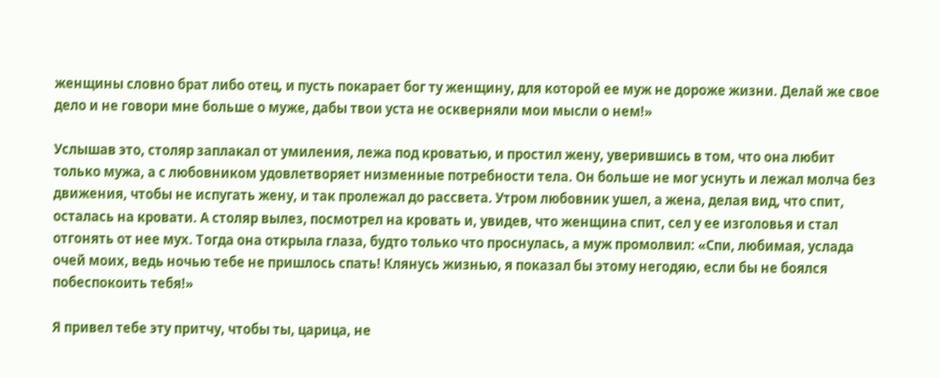женщины словно брат либо отец, и пусть покарает бог ту женщину, для которой ее муж не дороже жизни. Делай же свое дело и не говори мне больше о муже, дабы твои уста не оскверняли мои мысли о нем!»

Услышав это, столяр заплакал от умиления, лежа под кроватью, и простил жену, уверившись в том, что она любит только мужа, а с любовником удовлетворяет низменные потребности тела. Он больше не мог уснуть и лежал молча без движения, чтобы не испугать жену, и так пролежал до рассвета. Утром любовник ушел, а жена, делая вид, что спит, осталась на кровати. А столяр вылез, посмотрел на кровать и, увидев, что женщина спит, сел у ее изголовья и стал отгонять от нее мух. Тогда она открыла глаза, будто только что проснулась, а муж промолвил: «Спи, любимая, услада очей моих, ведь ночью тебе не пришлось спать! Клянусь жизнью, я показал бы этому негодяю, если бы не боялся побеспокоить тебя!»

Я привел тебе эту притчу, чтобы ты, царица, не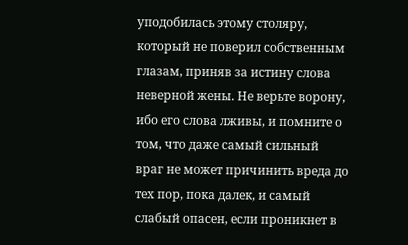уподобилась этому столяру, который не поверил собственным глазам, приняв за истину слова неверной жены. Не верьте ворону, ибо его слова лживы, и помните о том, что даже самый сильный враг не может причинить вреда до тех пор, пока далек, и самый слабый опасен, если проникнет в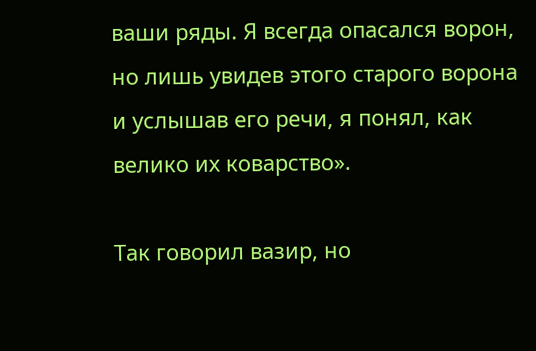ваши ряды. Я всегда опасался ворон, но лишь увидев этого старого ворона и услышав его речи, я понял, как велико их коварство».

Так говорил вазир, но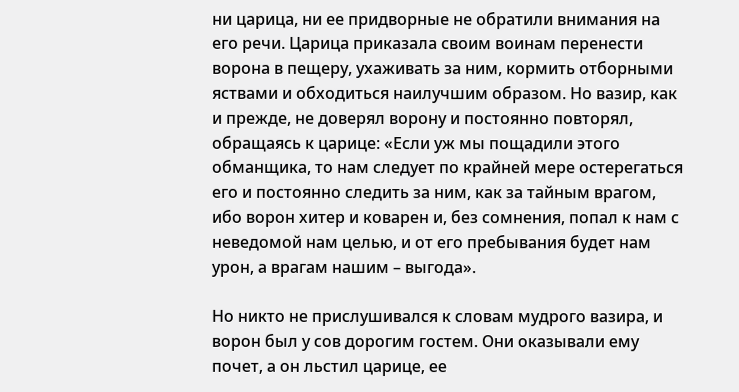ни царица, ни ее придворные не обратили внимания на его речи. Царица приказала своим воинам перенести ворона в пещеру, ухаживать за ним, кормить отборными яствами и обходиться наилучшим образом. Но вазир, как и прежде, не доверял ворону и постоянно повторял, обращаясь к царице: «Если уж мы пощадили этого обманщика, то нам следует по крайней мере остерегаться его и постоянно следить за ним, как за тайным врагом, ибо ворон хитер и коварен и, без сомнения, попал к нам с неведомой нам целью, и от его пребывания будет нам урон, а врагам нашим – выгода».

Но никто не прислушивался к словам мудрого вазира, и ворон был у сов дорогим гостем. Они оказывали ему почет, а он льстил царице, ее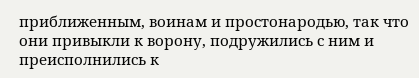приближенным, воинам и простонародью, так что они привыкли к ворону, подружились с ним и преисполнились к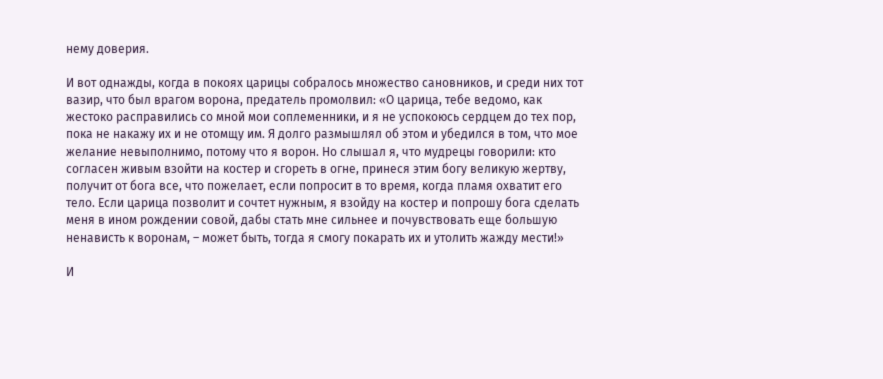нему доверия.

И вот однажды, когда в покоях царицы собралось множество сановников, и среди них тот вазир, что был врагом ворона, предатель промолвил: «О царица, тебе ведомо, как жестоко расправились со мной мои соплеменники, и я не успокоюсь сердцем до тех пор, пока не накажу их и не отомщу им. Я долго размышлял об этом и убедился в том, что мое желание невыполнимо, потому что я ворон. Но слышал я, что мудрецы говорили: кто согласен живым взойти на костер и сгореть в огне, принеся этим богу великую жертву, получит от бога все, что пожелает, если попросит в то время, когда пламя охватит его тело. Если царица позволит и сочтет нужным, я взойду на костер и попрошу бога сделать меня в ином рождении совой, дабы стать мне сильнее и почувствовать еще большую ненависть к воронам, – может быть, тогда я смогу покарать их и утолить жажду мести!»

И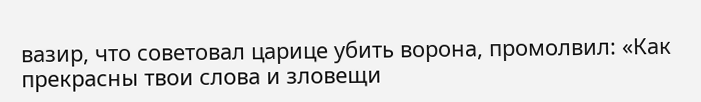вазир, что советовал царице убить ворона, промолвил: «Как прекрасны твои слова и зловещи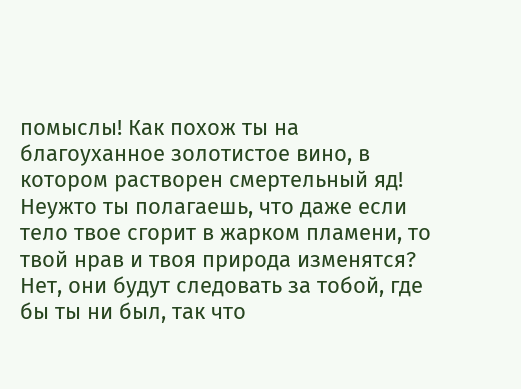помыслы! Как похож ты на благоуханное золотистое вино, в котором растворен смертельный яд! Неужто ты полагаешь, что даже если тело твое сгорит в жарком пламени, то твой нрав и твоя природа изменятся? Нет, они будут следовать за тобой, где бы ты ни был, так что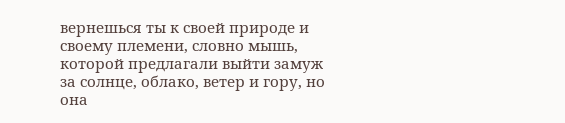вернешься ты к своей природе и своему племени, словно мышь, которой предлагали выйти замуж за солнце, облако, ветер и гору, но она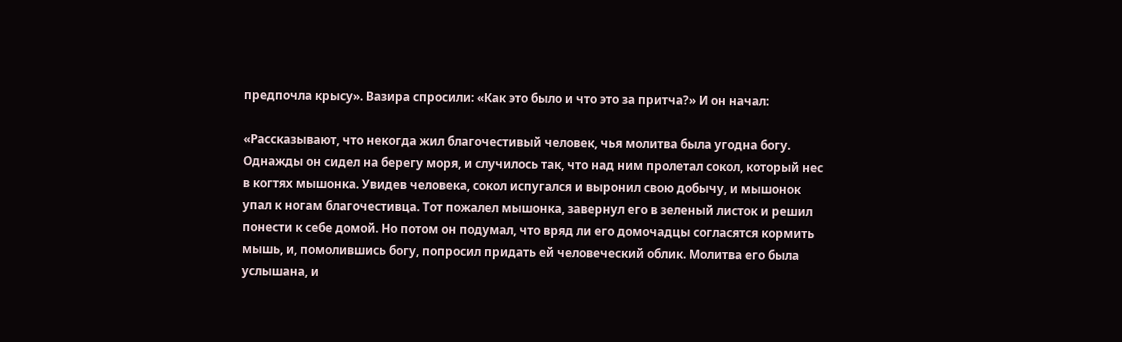предпочла крысу». Вазира спросили: «Как это было и что это за притча?» И он начал:

«Рассказывают, что некогда жил благочестивый человек, чья молитва была угодна богу. Однажды он сидел на берегу моря, и случилось так, что над ним пролетал сокол, который нес в когтях мышонка. Увидев человека, сокол испугался и выронил свою добычу, и мышонок упал к ногам благочестивца. Тот пожалел мышонка, завернул его в зеленый листок и решил понести к себе домой. Но потом он подумал, что вряд ли его домочадцы согласятся кормить мышь, и, помолившись богу, попросил придать ей человеческий облик. Молитва его была услышана, и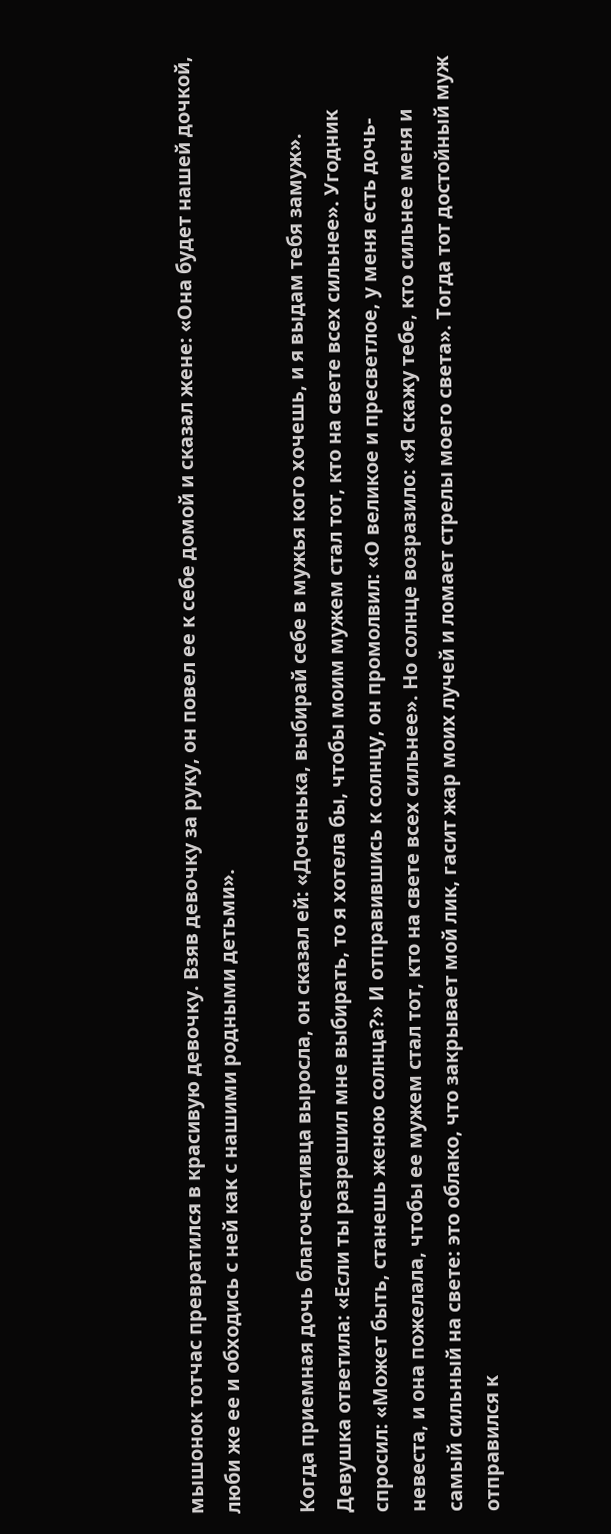мышонок тотчас превратился в красивую девочку. Взяв девочку за руку, он повел ее к себе домой и сказал жене: «Она будет нашей дочкой, люби же ее и обходись с ней как с нашими родными детьми».

Когда приемная дочь благочестивца выросла, он сказал ей: «Доченька, выбирай себе в мужья кого хочешь, и я выдам тебя замуж». Девушка ответила: «Если ты разрешил мне выбирать, то я хотела бы, чтобы моим мужем стал тот, кто на свете всех сильнее». Угодник спросил: «Может быть, станешь женою солнца?» И отправившись к солнцу, он промолвил: «О великое и пресветлое, у меня есть дочь-невеста, и она пожелала, чтобы ее мужем стал тот, кто на свете всех сильнее». Но солнце возразило: «Я скажу тебе, кто сильнее меня и самый сильный на свете: это облако, что закрывает мой лик, гасит жар моих лучей и ломает стрелы моего света». Тогда тот достойный муж отправился к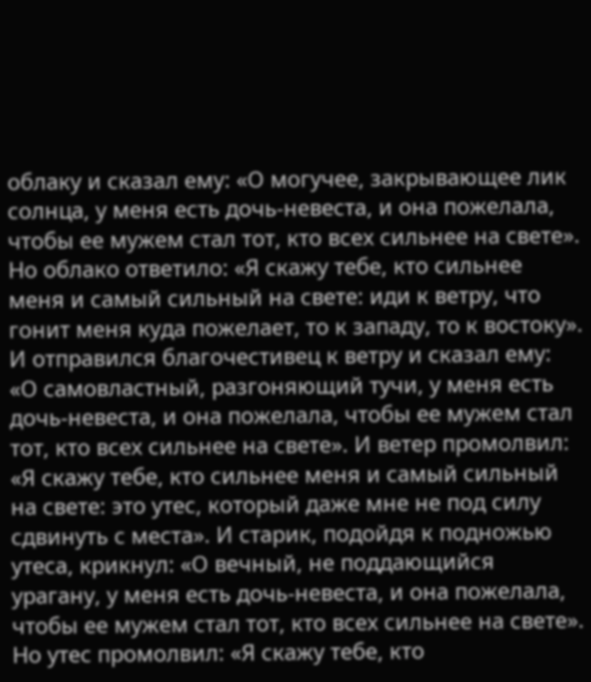облаку и сказал ему: «О могучее, закрывающее лик солнца, у меня есть дочь-невеста, и она пожелала, чтобы ее мужем стал тот, кто всех сильнее на свете». Но облако ответило: «Я скажу тебе, кто сильнее меня и самый сильный на свете: иди к ветру, что гонит меня куда пожелает, то к западу, то к востоку». И отправился благочестивец к ветру и сказал ему: «О самовластный, разгоняющий тучи, у меня есть дочь-невеста, и она пожелала, чтобы ее мужем стал тот, кто всех сильнее на свете». И ветер промолвил: «Я скажу тебе, кто сильнее меня и самый сильный на свете: это утес, который даже мне не под силу сдвинуть с места». И старик, подойдя к подножью утеса, крикнул: «О вечный, не поддающийся урагану, у меня есть дочь-невеста, и она пожелала, чтобы ее мужем стал тот, кто всех сильнее на свете». Но утес промолвил: «Я скажу тебе, кто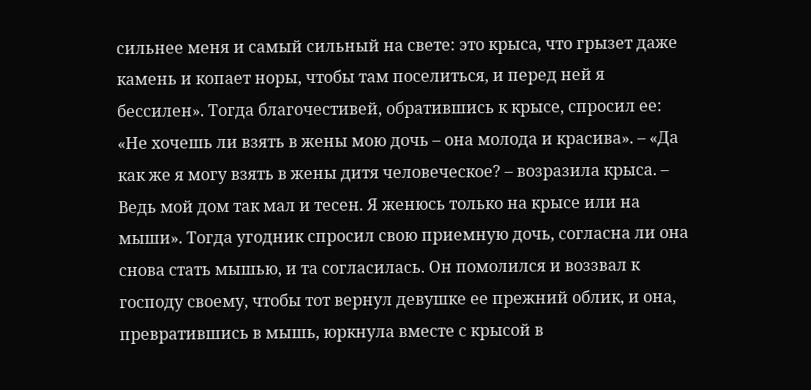сильнее меня и самый сильный на свете: это крыса, что грызет даже камень и копает норы, чтобы там поселиться, и перед ней я бессилен». Тогда благочестивей, обратившись к крысе, спросил ее: «Не хочешь ли взять в жены мою дочь – она молода и красива». – «Да как же я могу взять в жены дитя человеческое? – возразила крыса. – Ведь мой дом так мал и тесен. Я женюсь только на крысе или на мыши». Тогда угодник спросил свою приемную дочь, согласна ли она снова стать мышью, и та согласилась. Он помолился и воззвал к господу своему, чтобы тот вернул девушке ее прежний облик, и она, превратившись в мышь, юркнула вместе с крысой в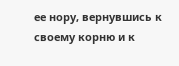ее нору, вернувшись к своему корню и к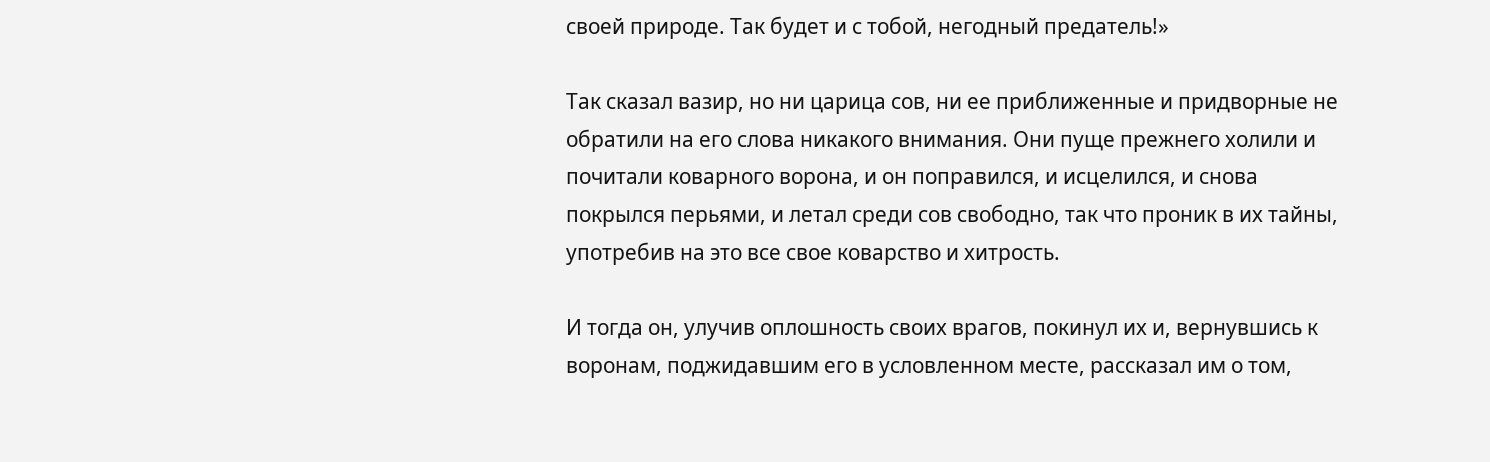своей природе. Так будет и с тобой, негодный предатель!»

Так сказал вазир, но ни царица сов, ни ее приближенные и придворные не обратили на его слова никакого внимания. Они пуще прежнего холили и почитали коварного ворона, и он поправился, и исцелился, и снова покрылся перьями, и летал среди сов свободно, так что проник в их тайны, употребив на это все свое коварство и хитрость.

И тогда он, улучив оплошность своих врагов, покинул их и, вернувшись к воронам, поджидавшим его в условленном месте, рассказал им о том,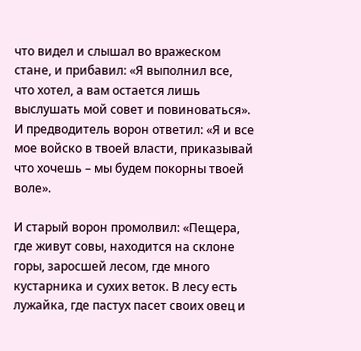что видел и слышал во вражеском стане, и прибавил: «Я выполнил все, что хотел, а вам остается лишь выслушать мой совет и повиноваться». И предводитель ворон ответил: «Я и все мое войско в твоей власти, приказывай что хочешь – мы будем покорны твоей воле».

И старый ворон промолвил: «Пещера, где живут совы, находится на склоне горы, заросшей лесом, где много кустарника и сухих веток. В лесу есть лужайка, где пастух пасет своих овец и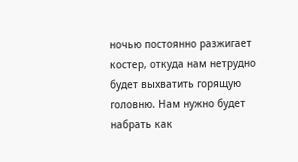ночью постоянно разжигает костер, откуда нам нетрудно будет выхватить горящую головню. Нам нужно будет набрать как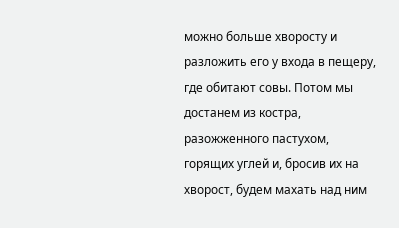можно больше хворосту и разложить его у входа в пещеру, где обитают совы. Потом мы достанем из костра, разожженного пастухом, горящих углей и, бросив их на хворост, будем махать над ним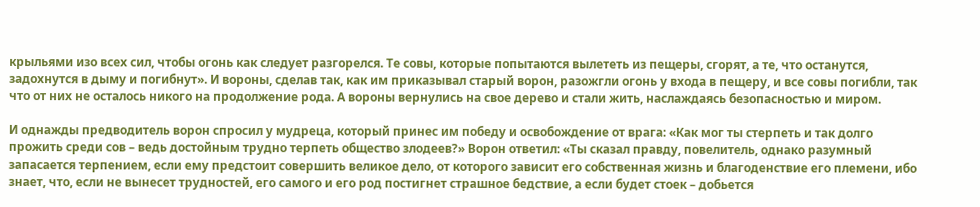крыльями изо всех сил, чтобы огонь как следует разгорелся. Те совы, которые попытаются вылететь из пещеры, сгорят, а те, что останутся, задохнутся в дыму и погибнут». И вороны, сделав так, как им приказывал старый ворон, разожгли огонь у входа в пещеру, и все совы погибли, так что от них не осталось никого на продолжение рода. А вороны вернулись на свое дерево и стали жить, наслаждаясь безопасностью и миром.

И однажды предводитель ворон спросил у мудреца, который принес им победу и освобождение от врага: «Как мог ты стерпеть и так долго прожить среди сов – ведь достойным трудно терпеть общество злодеев?» Ворон ответил: «Ты сказал правду, повелитель, однако разумный запасается терпением, если ему предстоит совершить великое дело, от которого зависит его собственная жизнь и благоденствие его племени, ибо знает, что, если не вынесет трудностей, его самого и его род постигнет страшное бедствие, а если будет стоек – добьется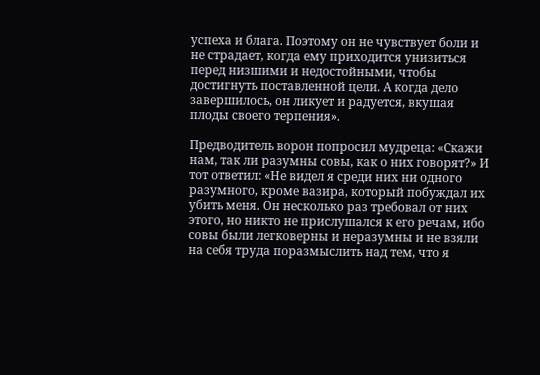успеха и блага. Поэтому он не чувствует боли и не страдает, когда ему приходится унизиться перед низшими и недостойными, чтобы достигнуть поставленной цели. А когда дело завершилось, он ликует и радуется, вкушая плоды своего терпения».

Предводитель ворон попросил мудреца: «Скажи нам, так ли разумны совы, как о них говорят?» И тот ответил: «Не видел я среди них ни одного разумного, кроме вазира, который побуждал их убить меня. Он несколько раз требовал от них этого, но никто не прислушался к его речам, ибо совы были легковерны и неразумны и не взяли на себя труда поразмыслить над тем, что я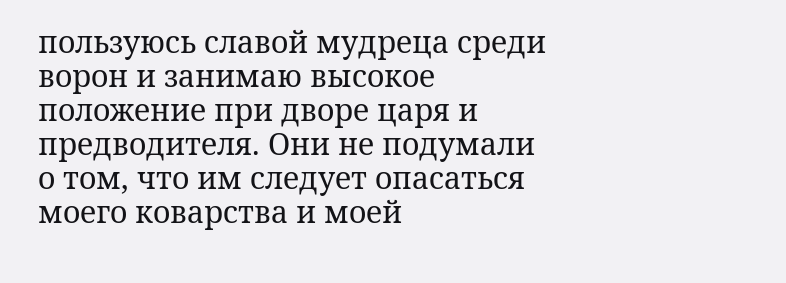пользуюсь славой мудреца среди ворон и занимаю высокое положение при дворе царя и предводителя. Они не подумали о том, что им следует опасаться моего коварства и моей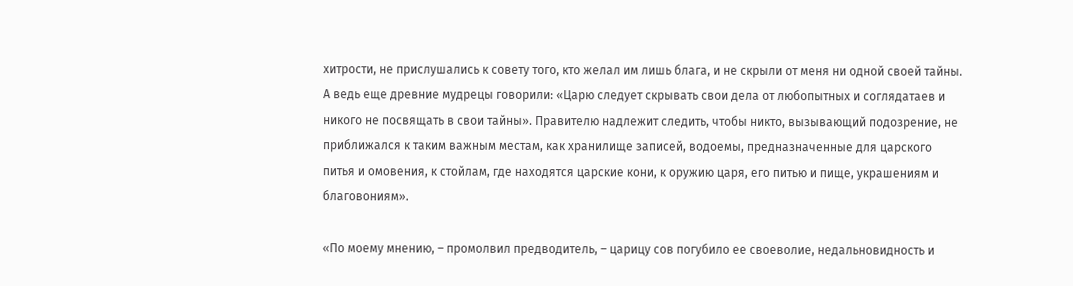хитрости, не прислушались к совету того, кто желал им лишь блага, и не скрыли от меня ни одной своей тайны. А ведь еще древние мудрецы говорили: «Царю следует скрывать свои дела от любопытных и соглядатаев и никого не посвящать в свои тайны». Правителю надлежит следить, чтобы никто, вызывающий подозрение, не приближался к таким важным местам, как хранилище записей, водоемы, предназначенные для царского питья и омовения, к стойлам, где находятся царские кони, к оружию царя, его питью и пище, украшениям и благовониям».

«По моему мнению, – промолвил предводитель, – царицу сов погубило ее своеволие, недальновидность и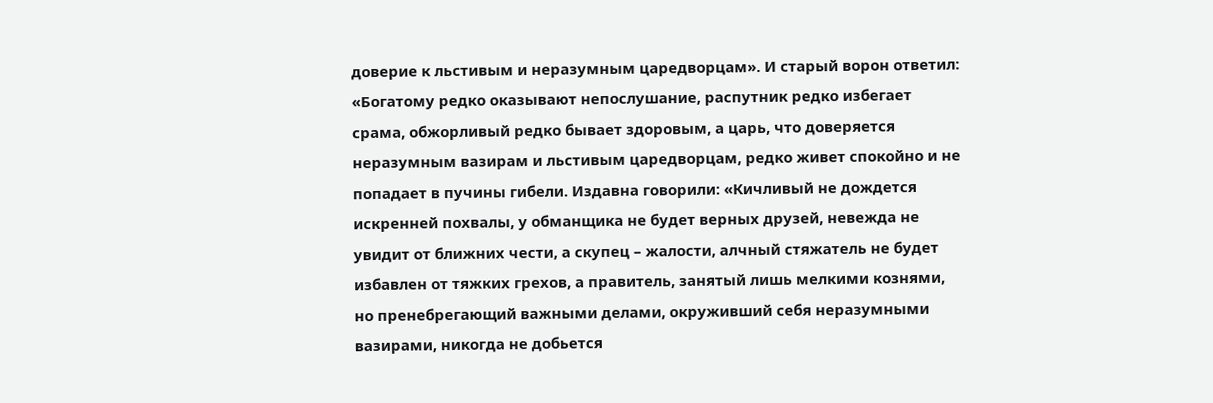доверие к льстивым и неразумным царедворцам». И старый ворон ответил: «Богатому редко оказывают непослушание, распутник редко избегает срама, обжорливый редко бывает здоровым, а царь, что доверяется неразумным вазирам и льстивым царедворцам, редко живет спокойно и не попадает в пучины гибели. Издавна говорили: «Кичливый не дождется искренней похвалы, у обманщика не будет верных друзей, невежда не увидит от ближних чести, а скупец – жалости, алчный стяжатель не будет избавлен от тяжких грехов, а правитель, занятый лишь мелкими кознями, но пренебрегающий важными делами, окруживший себя неразумными вазирами, никогда не добьется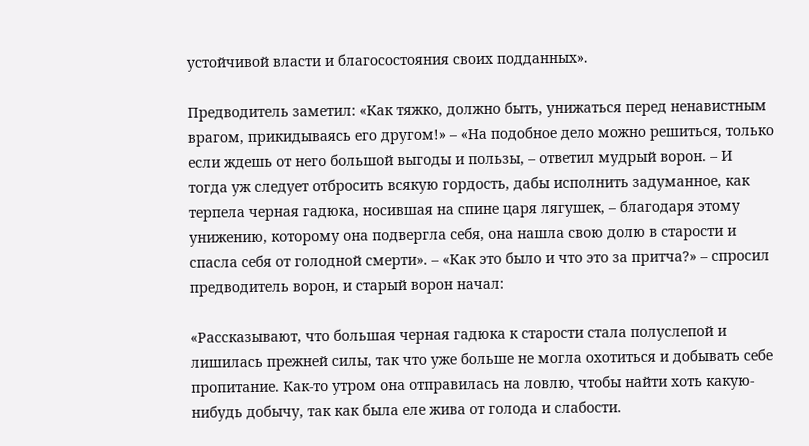устойчивой власти и благосостояния своих подданных».

Предводитель заметил: «Как тяжко, должно быть, унижаться перед ненавистным врагом, прикидываясь его другом!» – «На подобное дело можно решиться, только если ждешь от него большой выгоды и пользы, – ответил мудрый ворон. – И тогда уж следует отбросить всякую гордость, дабы исполнить задуманное, как терпела черная гадюка, носившая на спине царя лягушек, – благодаря этому унижению, которому она подвергла себя, она нашла свою долю в старости и спасла себя от голодной смерти». – «Как это было и что это за притча?» – спросил предводитель ворон, и старый ворон начал:

«Рассказывают, что большая черная гадюка к старости стала полуслепой и лишилась прежней силы, так что уже больше не могла охотиться и добывать себе пропитание. Как-то утром она отправилась на ловлю, чтобы найти хоть какую-нибудь добычу, так как была еле жива от голода и слабости.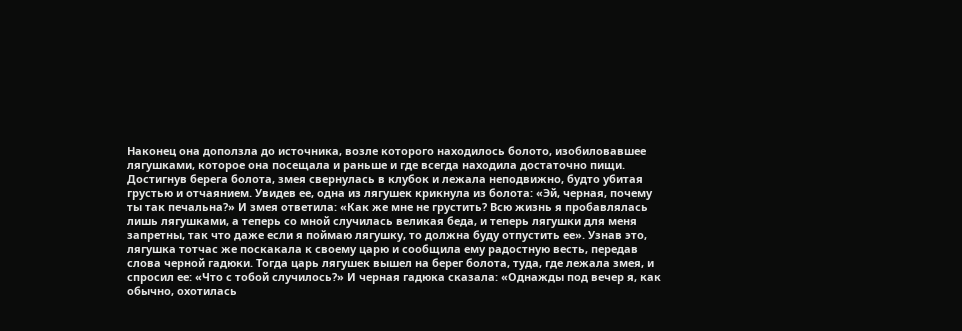Наконец она доползла до источника, возле которого находилось болото, изобиловавшее лягушками, которое она посещала и раньше и где всегда находила достаточно пищи. Достигнув берега болота, змея свернулась в клубок и лежала неподвижно, будто убитая грустью и отчаянием. Увидев ее, одна из лягушек крикнула из болота: «Эй, черная, почему ты так печальна?» И змея ответила: «Как же мне не грустить? Всю жизнь я пробавлялась лишь лягушками, а теперь со мной случилась великая беда, и теперь лягушки для меня запретны, так что даже если я поймаю лягушку, то должна буду отпустить ее». Узнав это, лягушка тотчас же поскакала к своему царю и сообщила ему радостную весть, передав слова черной гадюки. Тогда царь лягушек вышел на берег болота, туда, где лежала змея, и спросил ее: «Что с тобой случилось?» И черная гадюка сказала: «Однажды под вечер я, как обычно, охотилась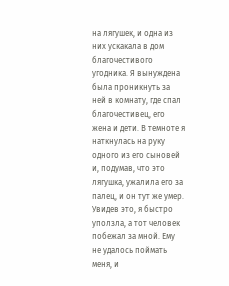на лягушек, и одна из них ускакала в дом благочестивого угодника. Я вынуждена была проникнуть за ней в комнату, где спал благочестивец, его жена и дети. В темноте я наткнулась на руку одного из его сыновей и, подумав, что это лягушка, ужалила его за палец, и он тут же умер. Увидев это, я быстро уползла, а тот человек побежал за мной. Ему не удалось поймать меня, и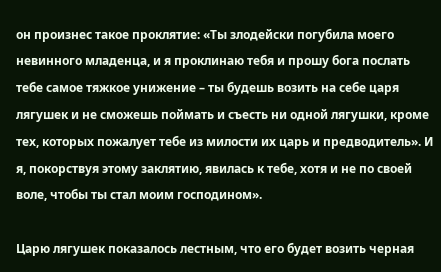он произнес такое проклятие: «Ты злодейски погубила моего невинного младенца, и я проклинаю тебя и прошу бога послать тебе самое тяжкое унижение – ты будешь возить на себе царя лягушек и не сможешь поймать и съесть ни одной лягушки, кроме тех, которых пожалует тебе из милости их царь и предводитель». И я, покорствуя этому заклятию, явилась к тебе, хотя и не по своей воле, чтобы ты стал моим господином».

Царю лягушек показалось лестным, что его будет возить черная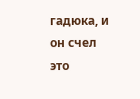гадюка, и он счел это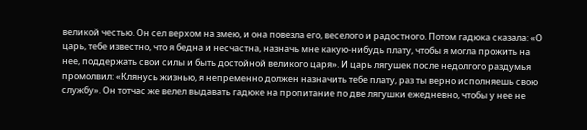великой честью. Он сел верхом на змею, и она повезла его, веселого и радостного. Потом гадюка сказала: «О царь, тебе известно, что я бедна и несчастна, назначь мне какую-нибудь плату, чтобы я могла прожить на нее, поддержать свои силы и быть достойной великого царя». И царь лягушек после недолгого раздумья промолвил: «Клянусь жизнью, я непременно должен назначить тебе плату, раз ты верно исполняешь свою службу». Он тотчас же велел выдавать гадюке на пропитание по две лягушки ежедневно, чтобы у нее не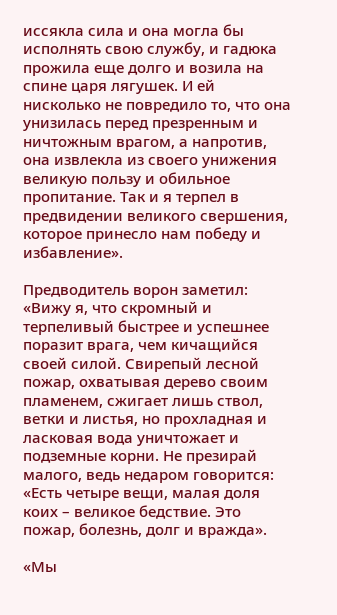иссякла сила и она могла бы исполнять свою службу, и гадюка прожила еще долго и возила на спине царя лягушек. И ей нисколько не повредило то, что она унизилась перед презренным и ничтожным врагом, а напротив, она извлекла из своего унижения великую пользу и обильное пропитание. Так и я терпел в предвидении великого свершения, которое принесло нам победу и избавление».

Предводитель ворон заметил: «Вижу я, что скромный и терпеливый быстрее и успешнее поразит врага, чем кичащийся своей силой. Свирепый лесной пожар, охватывая дерево своим пламенем, сжигает лишь ствол, ветки и листья, но прохладная и ласковая вода уничтожает и подземные корни. Не презирай малого, ведь недаром говорится: «Есть четыре вещи, малая доля коих – великое бедствие. Это пожар, болезнь, долг и вражда».

«Мы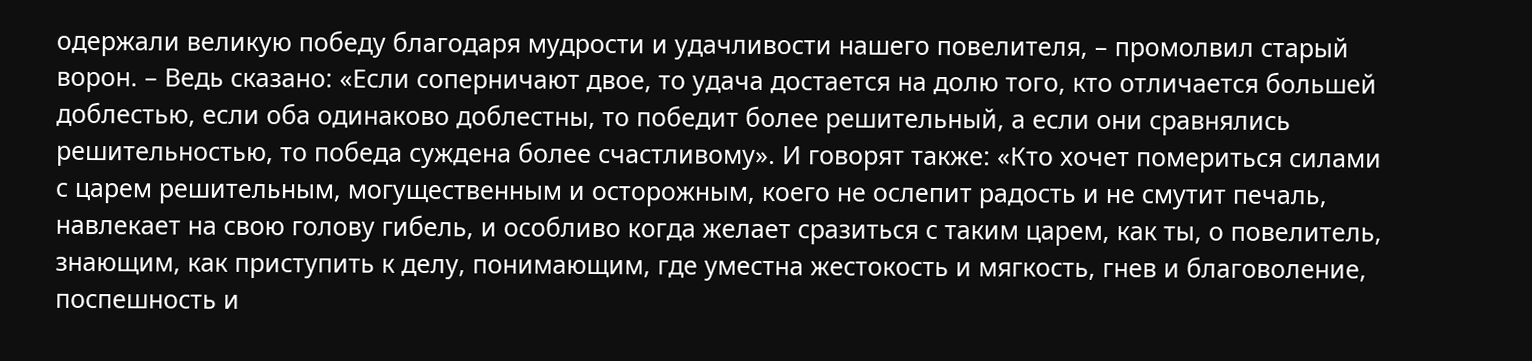одержали великую победу благодаря мудрости и удачливости нашего повелителя, – промолвил старый ворон. – Ведь сказано: «Если соперничают двое, то удача достается на долю того, кто отличается большей доблестью, если оба одинаково доблестны, то победит более решительный, а если они сравнялись решительностью, то победа суждена более счастливому». И говорят также: «Кто хочет помериться силами с царем решительным, могущественным и осторожным, коего не ослепит радость и не смутит печаль, навлекает на свою голову гибель, и особливо когда желает сразиться с таким царем, как ты, о повелитель, знающим, как приступить к делу, понимающим, где уместна жестокость и мягкость, гнев и благоволение, поспешность и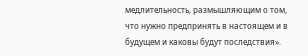медлительность, размышляющим о том, что нужно предпринять в настоящем и в будущем и каковы будут последствия».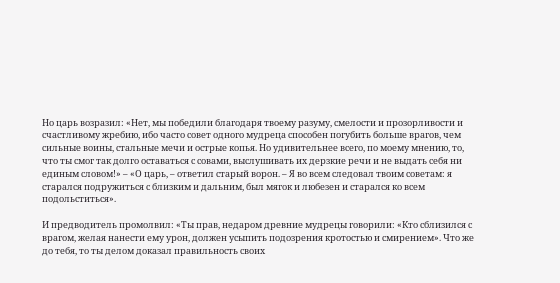Но царь возразил: «Нет, мы победили благодаря твоему разуму, смелости и прозорливости и счастливому жребию, ибо часто совет одного мудреца способен погубить больше врагов, чем сильные воины, стальные мечи и острые копья. Но удивительнее всего, по моему мнению, то, что ты смог так долго оставаться с совами, выслушивать их дерзкие речи и не выдать себя ни единым словом!» – «О царь, – ответил старый ворон. – Я во всем следовал твоим советам: я старался подружиться с близким и дальним, был мягок и любезен и старался ко всем подольститься».

И предводитель промолвил: «Ты прав, недаром древние мудрецы говорили: «Кто сблизился с врагом, желая нанести ему урон, должен усыпить подозрения кротостью и смирением». Что же до тебя, то ты делом доказал правильность своих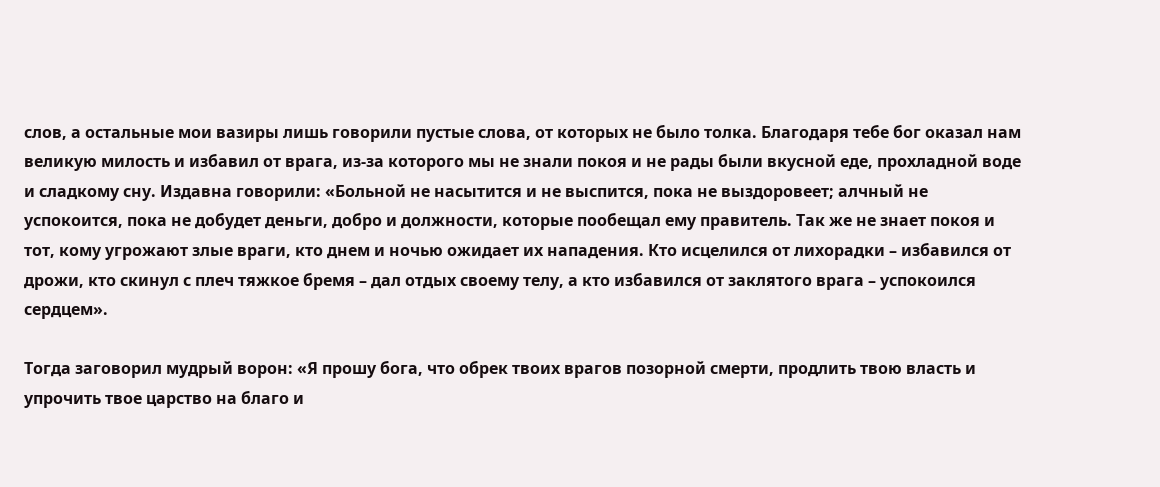слов, а остальные мои вазиры лишь говорили пустые слова, от которых не было толка. Благодаря тебе бог оказал нам великую милость и избавил от врага, из-за которого мы не знали покоя и не рады были вкусной еде, прохладной воде и сладкому сну. Издавна говорили: «Больной не насытится и не выспится, пока не выздоровеет; алчный не успокоится, пока не добудет деньги, добро и должности, которые пообещал ему правитель. Так же не знает покоя и тот, кому угрожают злые враги, кто днем и ночью ожидает их нападения. Кто исцелился от лихорадки – избавился от дрожи, кто скинул с плеч тяжкое бремя – дал отдых своему телу, а кто избавился от заклятого врага – успокоился сердцем».

Тогда заговорил мудрый ворон: «Я прошу бога, что обрек твоих врагов позорной смерти, продлить твою власть и упрочить твое царство на благо и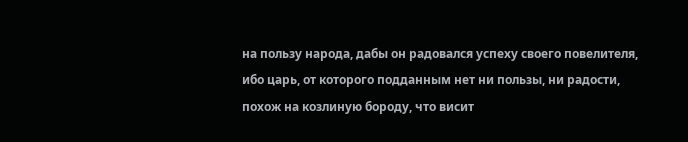на пользу народа, дабы он радовался успеху своего повелителя, ибо царь, от которого подданным нет ни пользы, ни радости, похож на козлиную бороду, что висит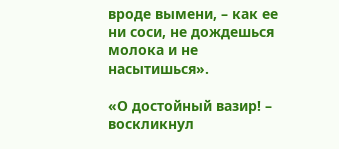вроде вымени, – как ее ни соси, не дождешься молока и не насытишься».

«О достойный вазир! – воскликнул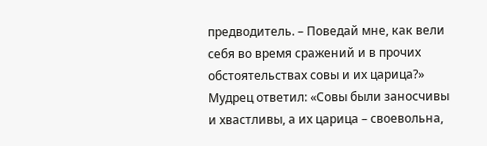предводитель. – Поведай мне, как вели себя во время сражений и в прочих обстоятельствах совы и их царица?» Мудрец ответил: «Совы были заносчивы и хвастливы, а их царица – своевольна,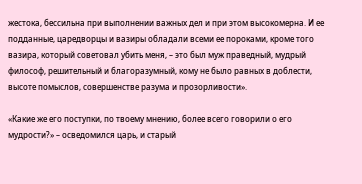жестока, бессильна при выполнении важных дел и при этом высокомерна. И ее подданные, царедворцы и вазиры обладали всеми ее пороками, кроме того вазира, который советовал убить меня, – это был муж праведный, мудрый философ, решительный и благоразумный, кому не было равных в доблести, высоте помыслов, совершенстве разума и прозорливости».

«Какие же его поступки, по твоему мнению, более всего говорили о его мудрости?» – осведомился царь, и старый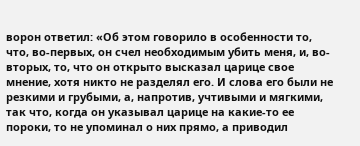ворон ответил: «Об этом говорило в особенности то, что, во-первых, он счел необходимым убить меня, и, во-вторых, то, что он открыто высказал царице свое мнение, хотя никто не разделял его. И слова его были не резкими и грубыми, а, напротив, учтивыми и мягкими, так что, когда он указывал царице на какие-то ее пороки, то не упоминал о них прямо, а приводил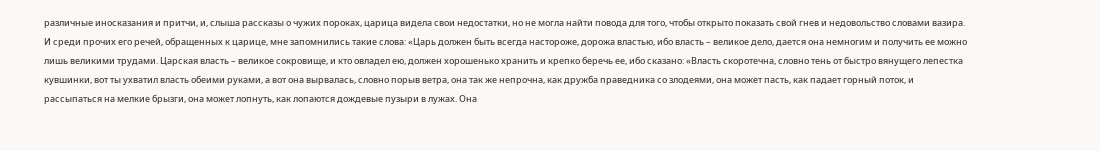различные иносказания и притчи, и, слыша рассказы о чужих пороках, царица видела свои недостатки, но не могла найти повода для того, чтобы открыто показать свой гнев и недовольство словами вазира. И среди прочих его речей, обращенных к царице, мне запомнились такие слова: «Царь должен быть всегда настороже, дорожа властью, ибо власть – великое дело, дается она немногим и получить ее можно лишь великими трудами. Царская власть – великое сокровище, и кто овладел ею, должен хорошенько хранить и крепко беречь ее, ибо сказано: «Власть скоротечна, словно тень от быстро вянущего лепестка кувшинки, вот ты ухватил власть обеими руками, а вот она вырвалась, словно порыв ветра, она так же непрочна, как дружба праведника со злодеями, она может пасть, как падает горный поток, и рассыпаться на мелкие брызги, она может лопнуть, как лопаются дождевые пузыри в лужах. Она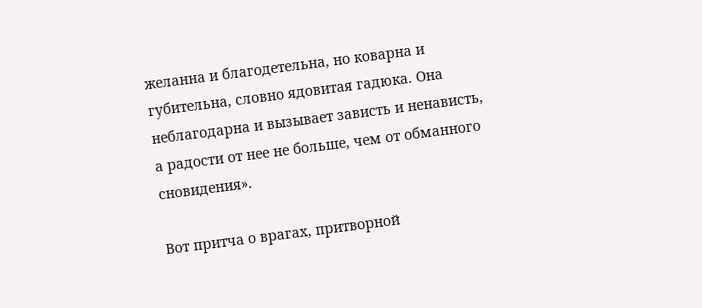желанна и благодетельна, но коварна и губительна, словно ядовитая гадюка. Она неблагодарна и вызывает зависть и ненависть, а радости от нее не больше, чем от обманного сновидения».

Вот притча о врагах, притворной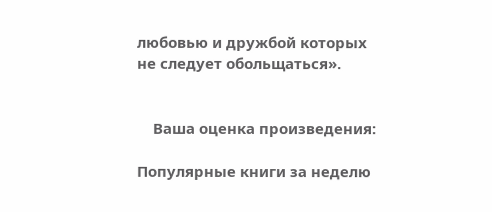любовью и дружбой которых не следует обольщаться».


    Ваша оценка произведения:

Популярные книги за неделю